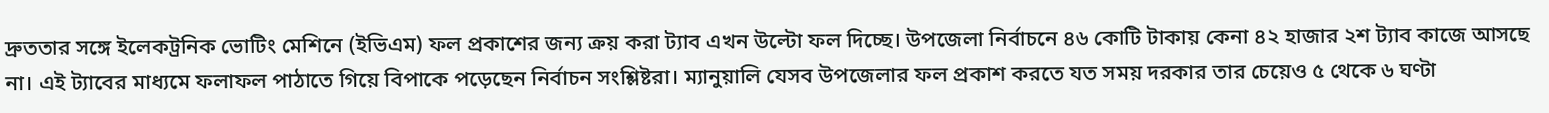দ্রুততার সঙ্গে ইলেকট্রনিক ভোটিং মেশিনে (ইভিএম) ফল প্রকাশের জন্য ক্রয় করা ট্যাব এখন উল্টো ফল দিচ্ছে। উপজেলা নির্বাচনে ৪৬ কোটি টাকায় কেনা ৪২ হাজার ২শ ট্যাব কাজে আসছে না। এই ট্যাবের মাধ্যমে ফলাফল পাঠাতে গিয়ে বিপাকে পড়েছেন নির্বাচন সংশ্লিষ্টরা। ম্যানুয়ালি যেসব উপজেলার ফল প্রকাশ করতে যত সময় দরকার তার চেয়েও ৫ থেকে ৬ ঘণ্টা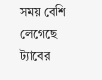সময় বেশি লেগেছে ট্যাবের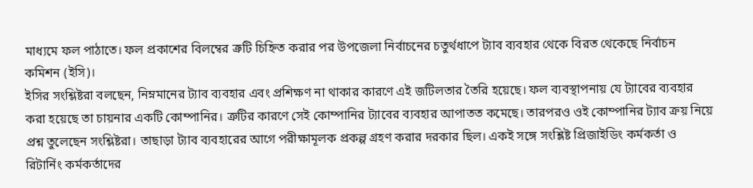মাধ্যমে ফল পাঠাতে। ফল প্রকাশের বিলম্বের ত্রুটি চিহ্নিত করার পর উপজেলা নির্বাচনের চতুর্থধাপে ট্যাব ব্যবহার থেকে বিরত থেকেছে নির্বাচন কমিশন (ইসি)।
ইসির সংশ্লিষ্টরা বলছেন, নিম্নমানের ট্যাব ব্যবহার এবং প্রশিক্ষণ না থাকার কারণে এই জটিলতার তৈরি হয়েছে। ফল ব্যবস্থাপনায় যে ট্যাবের ব্যবহার করা হয়েছে তা চায়নার একটি কোম্পানির। ত্রুটির কারণে সেই কোম্পানির ট্যাবের ব্যবহার আপাতত কমেছে। তারপরও ওই কোম্পানির ট্যাব ক্রয় নিয়ে প্রশ্ন তুলেছেন সংশ্লিষ্টরা। তাছাড়া ট্যাব ব্যবহারের আগে পরীক্ষামূলক প্রকল্প গ্রহণ করার দরকার ছিল। একই সঙ্গে সংশ্লিষ্ট প্রিজাইডিং কর্মকর্তা ও রিটার্নিং কর্মকর্তাদের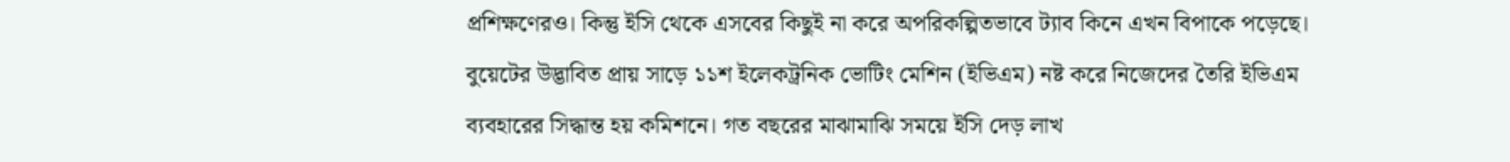প্রশিক্ষণেরও। কিন্তু ইসি থেকে এসবের কিছুই না করে অপরিকল্পিতভাবে ট্যাব কিনে এখন বিপাকে পড়েছে।
বুয়েটের উদ্ভাবিত প্রায় সাড়ে ১১শ ইলেকট্রনিক ভোটিং মেশিন (ইভিএম) নষ্ট করে নিজেদের তৈরি ইভিএম ব্যবহারের সিদ্ধান্ত হয় কমিশনে। গত বছরের মাঝামাঝি সময়ে ইসি দেড় লাখ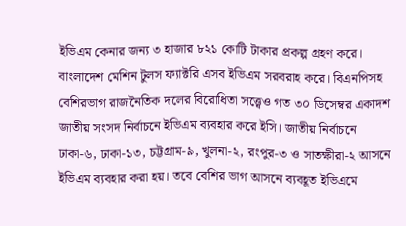ইভিএম কেনার জন্য ৩ হাজার ৮২১ কোটি টাকার প্রকল্প গ্রহণ করে। বাংলাদেশ মেশিন টুলস ফ্যাক্টরি এসব ইভিএম সরবরাহ করে। বিএনপিসহ বেশিরভাগ রাজনৈতিক দলের বিরোধিতা সত্ত্বেও গত ৩০ ডিসেম্বর একাদশ জাতীয় সংসদ নির্বাচনে ইভিএম ব্যবহার করে ইসি। জাতীয় নির্বাচনে ঢাকা-৬, ঢাকা-১৩, চট্টগ্রাম-৯, খুলনা-২, রংপুর-৩ ও সাতক্ষীরা-২ আসনে ইভিএম ব্যবহার করা হয়। তবে বেশির ভাগ আসনে ব্যবহূত ইভিএমে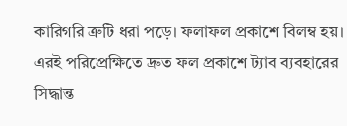কারিগরি ত্রুটি ধরা পড়ে। ফলাফল প্রকাশে বিলম্ব হয়। এরই পরিপ্রেক্ষিতে দ্রুত ফল প্রকাশে ট্যাব ব্যবহারের সিদ্ধান্ত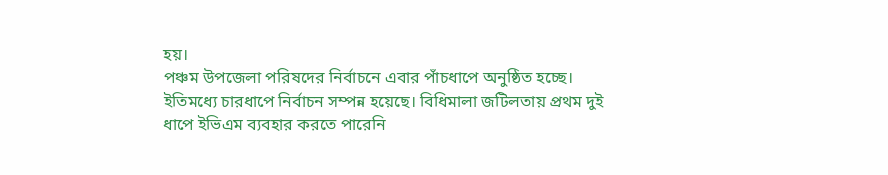হয়।
পঞ্চম উপজেলা পরিষদের নির্বাচনে এবার পাঁচধাপে অনুষ্ঠিত হচ্ছে। ইতিমধ্যে চারধাপে নির্বাচন সম্পন্ন হয়েছে। বিধিমালা জটিলতায় প্রথম দুই ধাপে ইভিএম ব্যবহার করতে পারেনি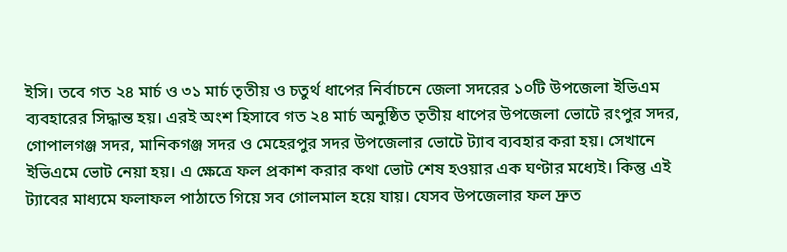ইসি। তবে গত ২৪ মার্চ ও ৩১ মার্চ তৃতীয় ও চতুর্থ ধাপের নির্বাচনে জেলা সদরের ১০টি উপজেলা ইভিএম ব্যবহারের সিদ্ধান্ত হয়। এরই অংশ হিসাবে গত ২৪ মার্চ অনুষ্ঠিত তৃতীয় ধাপের উপজেলা ভোটে রংপুর সদর, গোপালগঞ্জ সদর, মানিকগঞ্জ সদর ও মেহেরপুর সদর উপজেলার ভোটে ট্যাব ব্যবহার করা হয়। সেখানে ইভিএমে ভোট নেয়া হয়। এ ক্ষেত্রে ফল প্রকাশ করার কথা ভোট শেষ হওয়ার এক ঘণ্টার মধ্যেই। কিন্তু এই ট্যাবের মাধ্যমে ফলাফল পাঠাতে গিয়ে সব গোলমাল হয়ে যায়। যেসব উপজেলার ফল দ্রুত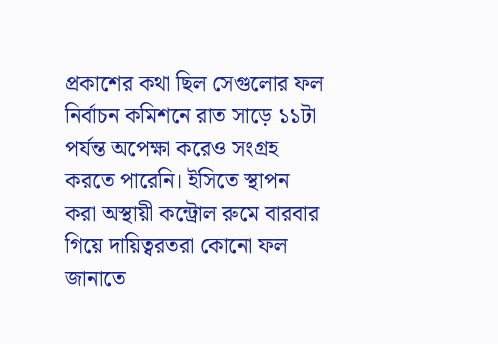প্রকাশের কথা ছিল সেগুলোর ফল নির্বাচন কমিশনে রাত সাড়ে ১১টা পর্যন্ত অপেক্ষা করেও সংগ্রহ করতে পারেনি। ইসিতে স্থাপন করা অস্থায়ী কন্ট্রোল রুমে বারবার গিয়ে দায়িত্বরতরা কোনো ফল জানাতে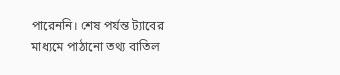পারেননি। শেষ পর্যন্ত ট্যাবের মাধ্যমে পাঠানো তথ্য বাতিল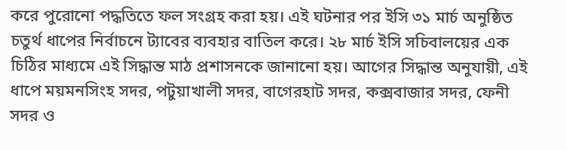করে পুরোনো পদ্ধতিতে ফল সংগ্রহ করা হয়। এই ঘটনার পর ইসি ৩১ মার্চ অনুষ্ঠিত চতুর্থ ধাপের নির্বাচনে ট্যাবের ব্যবহার বাতিল করে। ২৮ মার্চ ইসি সচিবালয়ের এক চিঠির মাধ্যমে এই সিদ্ধান্ত মাঠ প্রশাসনকে জানানো হয়। আগের সিদ্ধান্ত অনুযায়ী, এই ধাপে ময়মনসিংহ সদর, পটুয়াখালী সদর, বাগেরহাট সদর, কক্সবাজার সদর, ফেনী সদর ও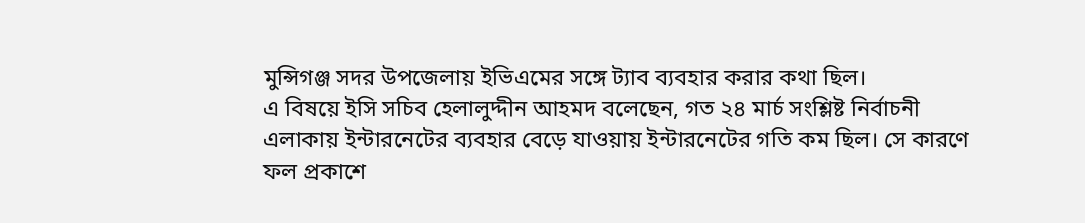মুন্সিগঞ্জ সদর উপজেলায় ইভিএমের সঙ্গে ট্যাব ব্যবহার করার কথা ছিল।
এ বিষয়ে ইসি সচিব হেলালুদ্দীন আহমদ বলেছেন, গত ২৪ মার্চ সংশ্লিষ্ট নির্বাচনী এলাকায় ইন্টারনেটের ব্যবহার বেড়ে যাওয়ায় ইন্টারনেটের গতি কম ছিল। সে কারণে ফল প্রকাশে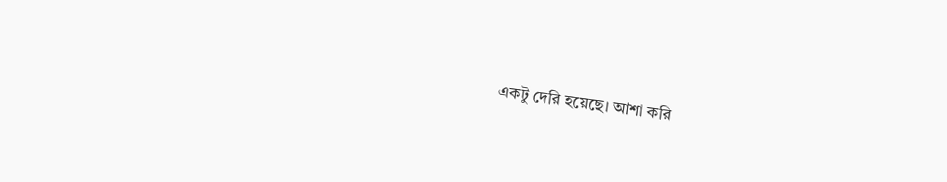একটু দেরি হয়েছে। আশা করি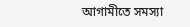আগামীতে সমস্যা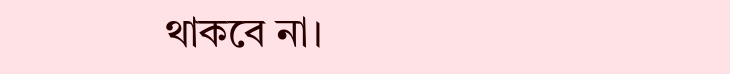থাকবে না।